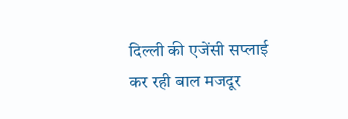दिल्ली की एजेंसी सप्लाई कर रही बाल मजदूर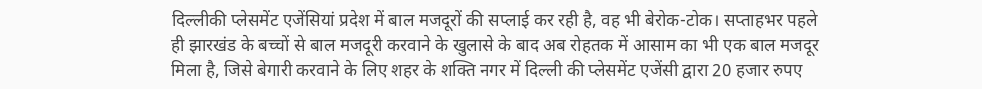दिल्लीकी प्लेसमेंट एजेंसियां प्रदेश में बाल मजदूरों की सप्लाई कर रही है, वह भी बेरोक-टोक। सप्ताहभर पहले ही झारखंड के बच्चों से बाल मजदूरी करवाने के खुलासे के बाद अब रोहतक में आसाम का भी एक बाल मजदूर मिला है, जिसे बेगारी करवाने के लिए शहर के शक्ति नगर में दिल्ली की प्लेसमेंट एजेंसी द्वारा 20 हजार रुपए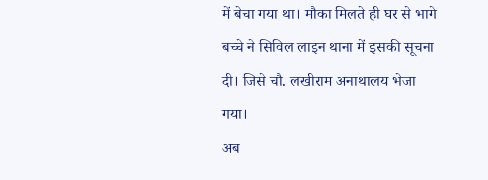में बेचा गया था। मौका मिलते ही घर से भागे बच्चे ने सिविल लाइन थाना में इसकी सूचना दी। जिसे चौ. लखीराम अनाथालय भेजा गया।
अब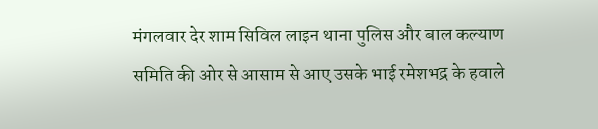मंगलवार देर शाम सिविल लाइन थाना पुलिस और बाल कल्याण समिति की ओर से आसाम से आए उसके भाई रमेशभद्र के हवाले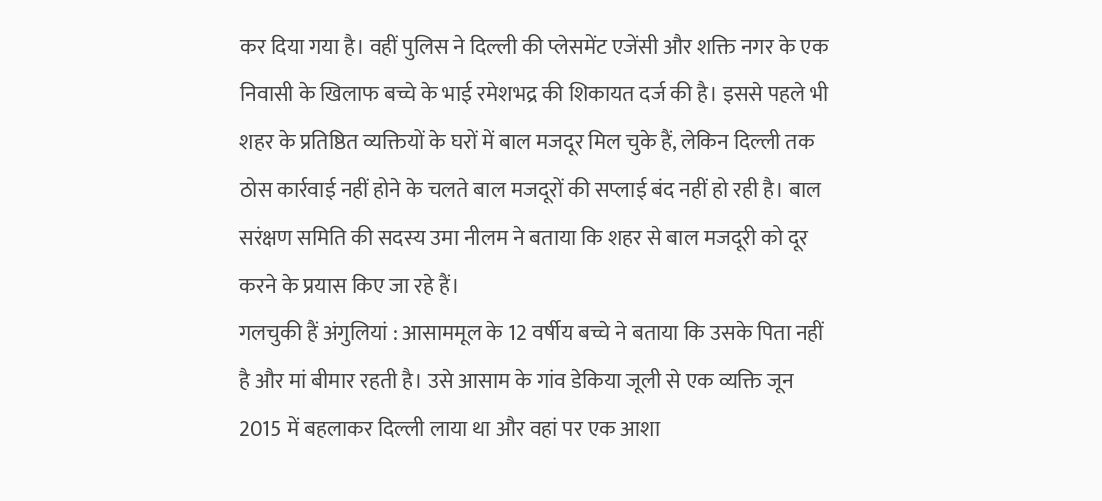कर दिया गया है। वहीं पुलिस ने दिल्ली की प्लेसमेंट एजेंसी और शक्ति नगर के एक निवासी के खिलाफ बच्चे के भाई रमेशभद्र की शिकायत दर्ज की है। इससे पहले भी शहर के प्रतिष्ठित व्यक्तियों के घरों में बाल मजदूर मिल चुके हैं, लेकिन दिल्ली तक ठोस कार्रवाई नहीं होने के चलते बाल मजदूरों की सप्लाई बंद नहीं हो रही है। बाल सरंक्षण समिति की सदस्य उमा नीलम ने बताया कि शहर से बाल मजदूरी को दूर करने के प्रयास किए जा रहे हैं।
गलचुकी हैं अंगुलियां : आसाममूल के 12 वर्षीय बच्चे ने बताया कि उसके पिता नहीं है और मां बीमार रहती है। उसे आसाम के गांव डेकिया जूली से एक व्यक्ति जून 2015 में बहलाकर दिल्ली लाया था और वहां पर एक आशा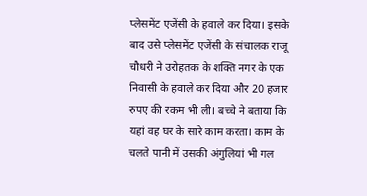प्लेसमेंट एजेंसी के हवाले कर दिया। इसके बाद उसे प्लेसमेंट एजेंसी के संचालक राजू चौधरी ने उरोहतक के शक्ति नगर के एक निवासी के हवाले कर दिया और 20 हजार रुपए की रकम भी ली। बच्चे ने बताया कि यहां वह घर के सारे काम करता। काम के चलते पानी में उसकी अंगुलियां भी गल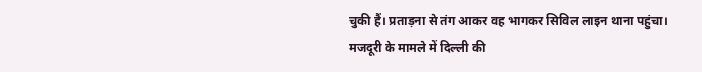चुकी हैं। प्रताड़ना से तंग आकर वह भागकर सिविल लाइन थाना पहुंचा।
मजदूरी के मामले में दिल्ली की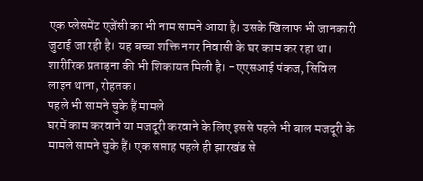एक प्लेसमेंट एजेंसी का भी नाम सामने आया है। उसके खिलाफ भी जानकारी जुटाई जा रही है। यह बच्चा शक्ति नगर निवासी के घर काम कर रहा था। शारीरिक प्रताड़ना की भी शिकायत मिली है। -एएसआई पंकज, सिविल लाइन थाना, रोहतक।
पहले भी सामने चुके हैं मामले
घरमें काम करवाने या मजदूरी करवाने के लिए इससे पहले भी बाल मजदूरी के मामले सामने चुके हैं। एक सप्ताह पहले ही झारखंड से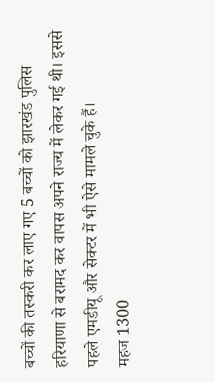बच्चों की तस्करी कर लाए गए 5 बच्चों को झारखंड पुलिस हरियाणा से बरामद कर वापस अपने राज्य में लेकर गई थी। इससे पहले एमडीयू और सेक्टर में भी ऐसे मामले चुके हैं।
महज 1300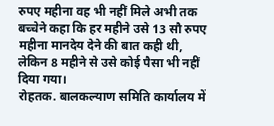रुपए महीना वह भी नहीं मिले अभी तक
बच्चेने कहा कि हर महीने उसे 13 सौ रुपए महीना मानदेय देने की बात कही थी, लेकिन 8 महीने से उसे कोई पैसा भी नहीं दिया गया।
रोहतक. बालकल्याण समिति कार्यालय में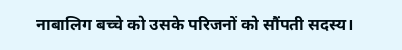नाबालिग बच्चे को उसके परिजनों को सौंपती सदस्य।